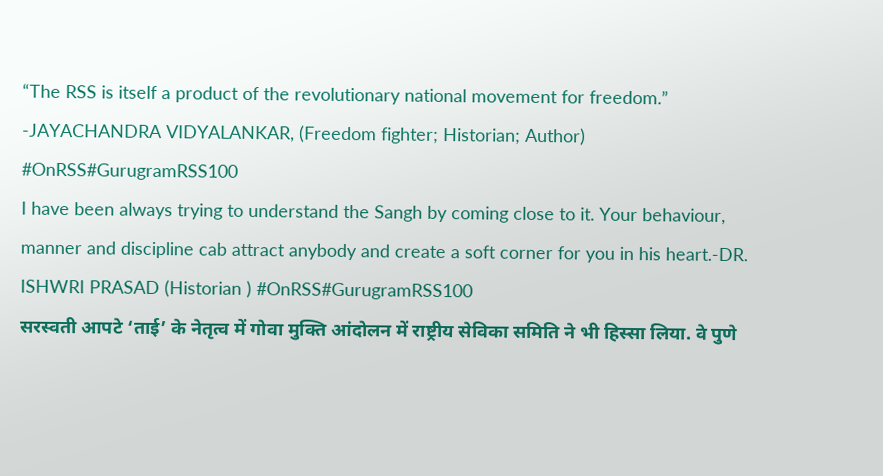“The RSS is itself a product of the revolutionary national movement for freedom.” -JAYACHANDRA VIDYALANKAR, (Freedom fighter; Historian; Author) #OnRSS#GurugramRSS100
I have been always trying to understand the Sangh by coming close to it. Your behaviour, manner and discipline cab attract anybody and create a soft corner for you in his heart.-DR. ISHWRI PRASAD (Historian ) #OnRSS#GurugramRSS100
सरस्वती आपटे ‘ताई’ के नेतृत्व में गोवा मुक्ति आंदोलन में राष्ट्रीय सेविका समिति ने भी हिस्सा लिया. वे पुणे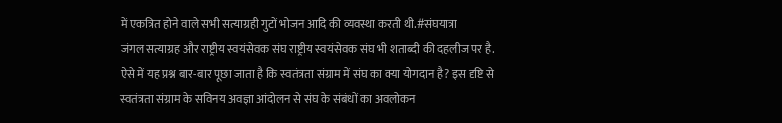में एकत्रित होने वाले सभी सत्याग्रही गुटों भोजन आदि की व्यवस्था करती थी.#संघयात्रा
जंगल सत्याग्रह और राष्ट्रीय स्वयंसेवक संघ राष्ट्रीय स्वयंसेवक संघ भी शताब्दी की दहलीज पर है. ऐसे में यह प्रश्न बार-बार पूछा जाता है कि स्वतंत्रता संग्राम में संघ का क्या योगदान है? इस दृष्टि से स्वतंत्रता संग्राम के सविनय अवज्ञा आंदोलन से संघ के संबंधों का अवलोकन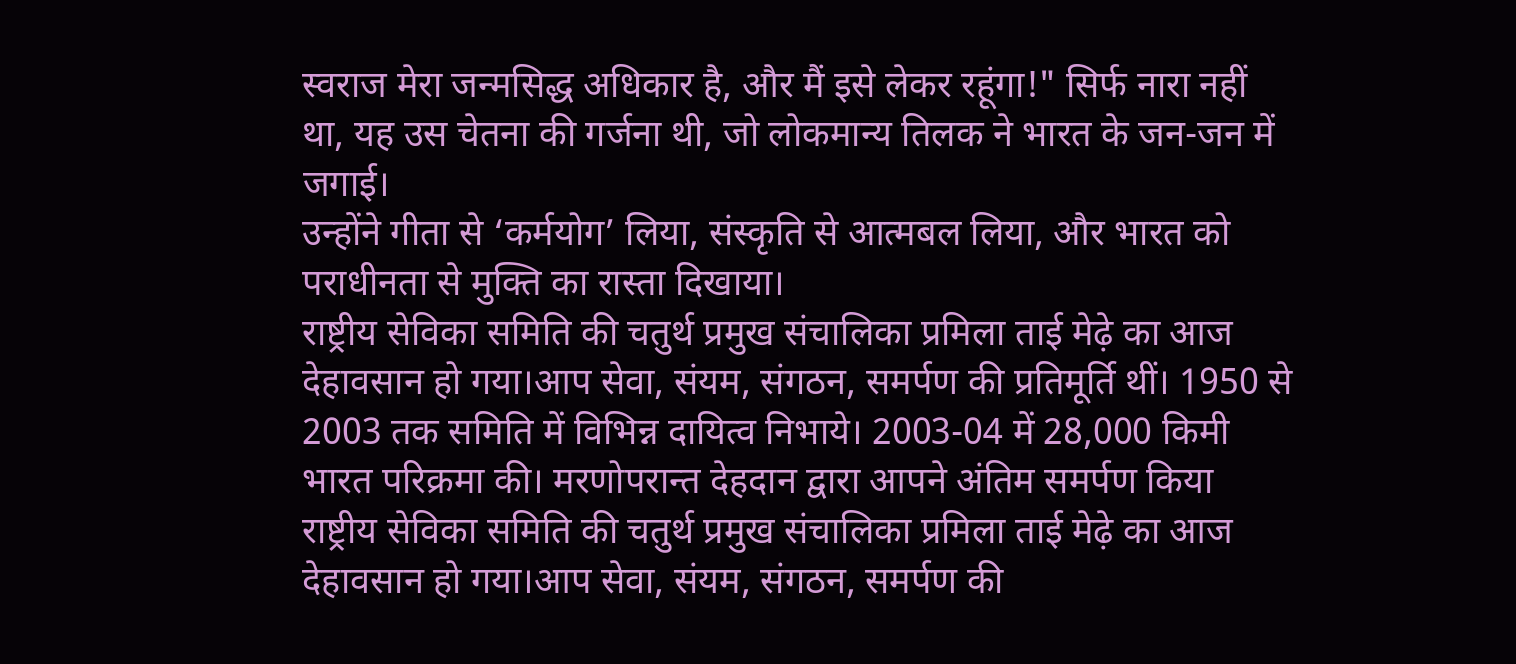स्वराज मेरा जन्मसिद्ध अधिकार है, और मैं इसे लेकर रहूंगा!" सिर्फ नारा नहीं था, यह उस चेतना की गर्जना थी, जो लोकमान्य तिलक ने भारत के जन-जन में जगाई।
उन्होंने गीता से ‘कर्मयोग’ लिया, संस्कृति से आत्मबल लिया, और भारत को पराधीनता से मुक्ति का रास्ता दिखाया।
राष्ट्रीय सेविका समिति की चतुर्थ प्रमुख संचालिका प्रमिला ताई मेढ़े का आज देहावसान हो गया।आप सेवा, संयम, संगठन, समर्पण की प्रतिमूर्ति थीं। 1950 से 2003 तक समिति में विभिन्न दायित्व निभाये। 2003-04 में 28,000 किमी भारत परिक्रमा की। मरणोपरान्त देहदान द्वारा आपने अंतिम समर्पण किया
राष्ट्रीय सेविका समिति की चतुर्थ प्रमुख संचालिका प्रमिला ताई मेढ़े का आज देहावसान हो गया।आप सेवा, संयम, संगठन, समर्पण की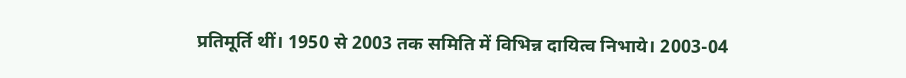प्रतिमूर्ति थीं। 1950 से 2003 तक समिति में विभिन्न दायित्व निभाये। 2003-04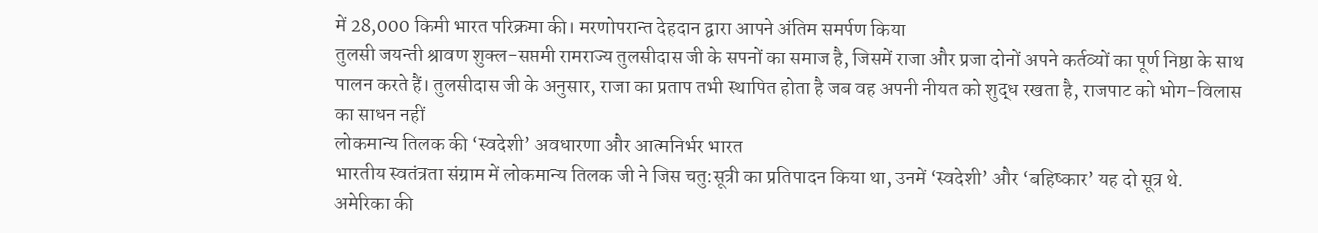में 28,000 किमी भारत परिक्रमा की। मरणोपरान्त देहदान द्वारा आपने अंतिम समर्पण किया
तुलसी जयन्ती श्रावण शुक्ल-सप्तमी रामराज्य तुलसीदास जी के सपनों का समाज है, जिसमें राजा और प्रजा दोनों अपने कर्तव्यों का पूर्ण निष्ठा के साथ पालन करते हैं। तुलसीदास जी के अनुसार, राजा का प्रताप तभी स्थापित होता है जब वह अपनी नीयत को शुद्ध रखता है, राजपाट को भोग-विलास का साधन नहीं
लोकमान्य तिलक की ‘स्वदेशी’ अवधारणा और आत्मनिर्भर भारत
भारतीय स्वतंत्रता संग्राम में लोकमान्य तिलक जी ने जिस चतु:सूत्री का प्रतिपादन किया था, उनमें ‘स्वदेशी’ और ‘बहिष्कार’ यह दो सूत्र थे.
अमेरिका की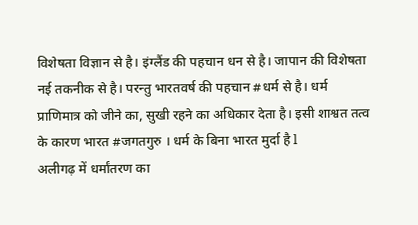विशेषता विज्ञान से है। इंग्लैंड की पहचान धन से है। जापान की विशेषता नई तकनीक से है। परन्तु भारतवर्ष की पहचान #धर्म से है। धर्म प्राणिमात्र को जीने का, सुखी रहने का अधिकार देता है। इसी शाश्वत तत्व के कारण भारत #जगतगुरु । धर्म के बिना भारत मुर्दा है l
अलीगढ़ में धर्मांतरण का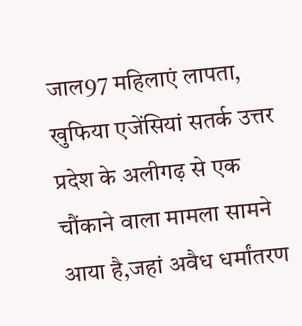जाल97 महिलाएं लापता, खुफिया एजेंसियां सतर्क उत्तर प्रदेश के अलीगढ़ से एक चौंकाने वाला मामला सामने आया है,जहां अवैध धर्मांतरण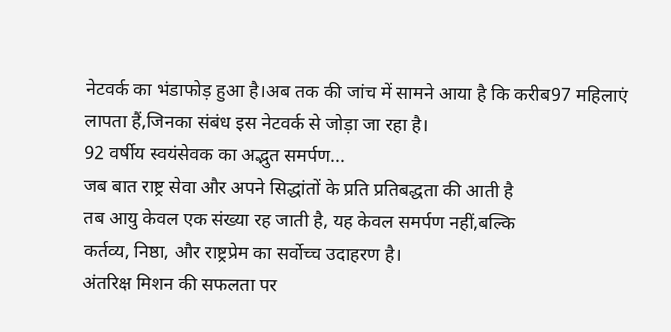नेटवर्क का भंडाफोड़ हुआ है।अब तक की जांच में सामने आया है कि करीब97 महिलाएं लापता हैं,जिनका संबंध इस नेटवर्क से जोड़ा जा रहा है।
92 वर्षीय स्वयंसेवक का अद्भुत समर्पण...
जब बात राष्ट्र सेवा और अपने सिद्धांतों के प्रति प्रतिबद्धता की आती है
तब आयु केवल एक संख्या रह जाती है, यह केवल समर्पण नहीं,बल्कि
कर्तव्य, निष्ठा, और राष्ट्रप्रेम का सर्वोच्च उदाहरण है।
अंतरिक्ष मिशन की सफलता पर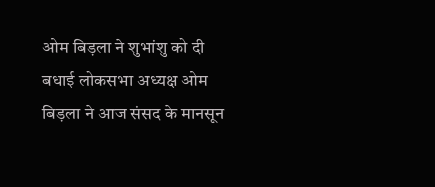ओम बिड़ला ने शुभांशु को दी बधाई लोकसभा अध्यक्ष ओम बिड़ला ने आज संसद के मानसून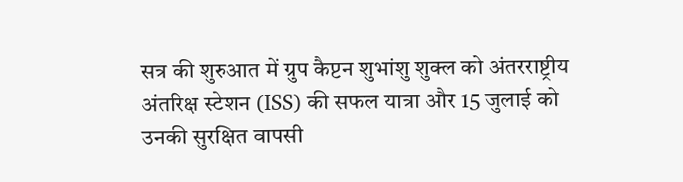सत्र की शुरुआत में ग्रुप कैप्टन शुभांशु शुक्ल को अंतरराष्ट्रीय अंतरिक्ष स्टेशन (ISS) की सफल यात्रा और 15 जुलाई को उनकी सुरक्षित वापसी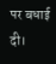पर बधाई दी।